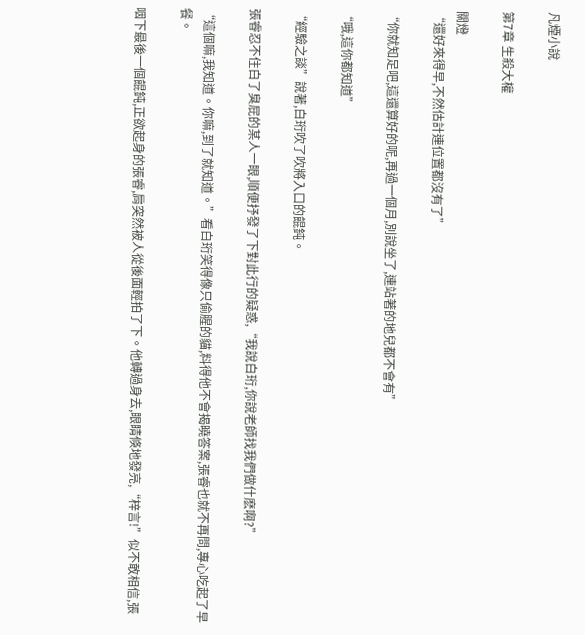凡煙小說

第7章 生殺大權

關燈
“還好來得早,不然估計連位置都沒有了”

“你就知足吧,這還算好的呢,再過一個月,別說坐了,連站著的地兒都不會有”

“哦,這你都知道”

“經驗之談”說著,白珩吹了吹將入口的餛鈍。

張睿忍不住白了臭屁的某人一眼,順便抒發了下對此行的疑惑,“我說白珩,你說老師找我們做什麽啊?”

“這個嘛,我知道。你嘛,到了就知道。”看白珩笑得像只偷腥的貓,料得他不會揭曉答案,張睿也就不再問,專心吃起了早餐。

咽下最後一個餛鈍,正欲起身的張睿,肩突然被人從後面輕拍了下。他轉過身去,眼睛倏地發亮,“梓言!”似不敢相信,張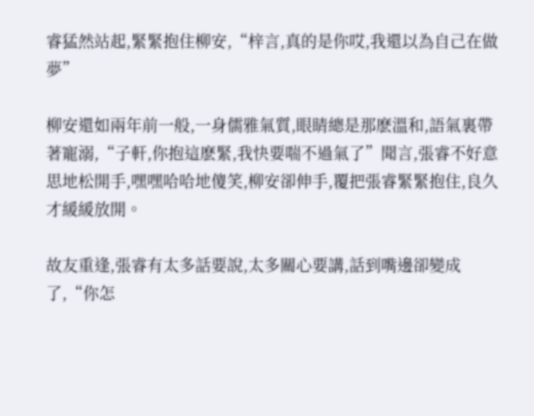睿猛然站起,緊緊抱住柳安,“梓言,真的是你哎,我還以為自己在做夢”

柳安還如兩年前一般,一身儒雅氣質,眼睛總是那麽溫和,語氣裏帶著寵溺,“子軒,你抱這麽緊,我快要喘不過氣了”聞言,張睿不好意思地松開手,嘿嘿哈哈地傻笑,柳安卻伸手,覆把張睿緊緊抱住,良久才緩緩放開。

故友重逢,張睿有太多話要說,太多關心要講,話到嘴邊卻變成了,“你怎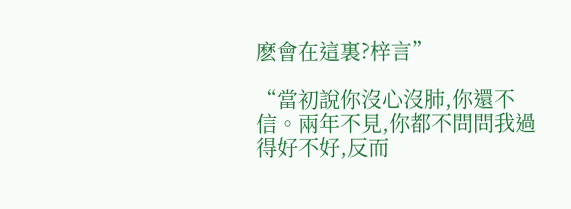麽會在這裏?梓言”

“當初說你沒心沒肺,你還不信。兩年不見,你都不問問我過得好不好,反而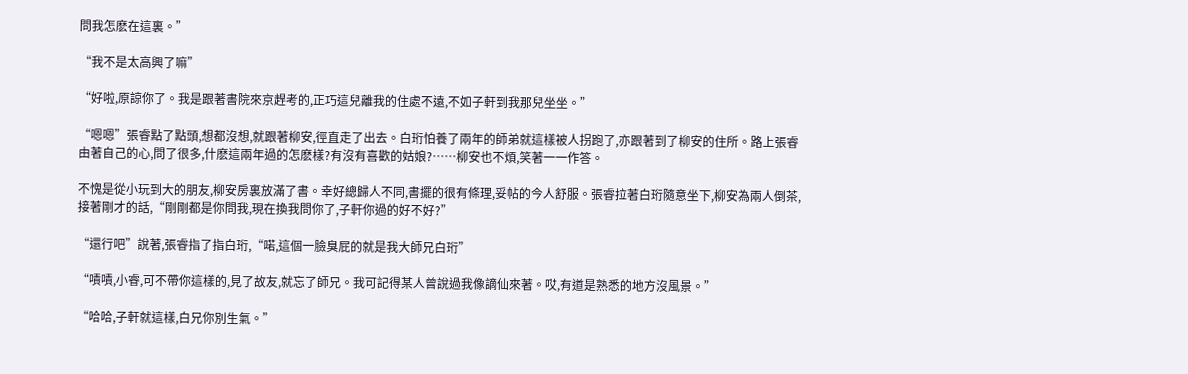問我怎麽在這裏。”

“我不是太高興了嘛”

“好啦,原諒你了。我是跟著書院來京趕考的,正巧這兒離我的住處不遠,不如子軒到我那兒坐坐。”

“嗯嗯”張睿點了點頭,想都沒想,就跟著柳安,徑直走了出去。白珩怕養了兩年的師弟就這樣被人拐跑了,亦跟著到了柳安的住所。路上張睿由著自己的心,問了很多,什麽這兩年過的怎麽樣?有沒有喜歡的姑娘?……柳安也不煩,笑著一一作答。

不愧是從小玩到大的朋友,柳安房裏放滿了書。幸好總歸人不同,書擺的很有條理,妥帖的今人舒服。張睿拉著白珩隨意坐下,柳安為兩人倒茶,接著剛才的話,“剛剛都是你問我,現在換我問你了,子軒你過的好不好?”

“還行吧”說著,張睿指了指白珩,“喏,這個一臉臭屁的就是我大師兄白珩”

“嘖嘖,小睿,可不帶你這樣的,見了故友,就忘了師兄。我可記得某人曾說過我像謫仙來著。哎,有道是熟悉的地方沒風景。”

“哈哈,子軒就這樣,白兄你別生氣。”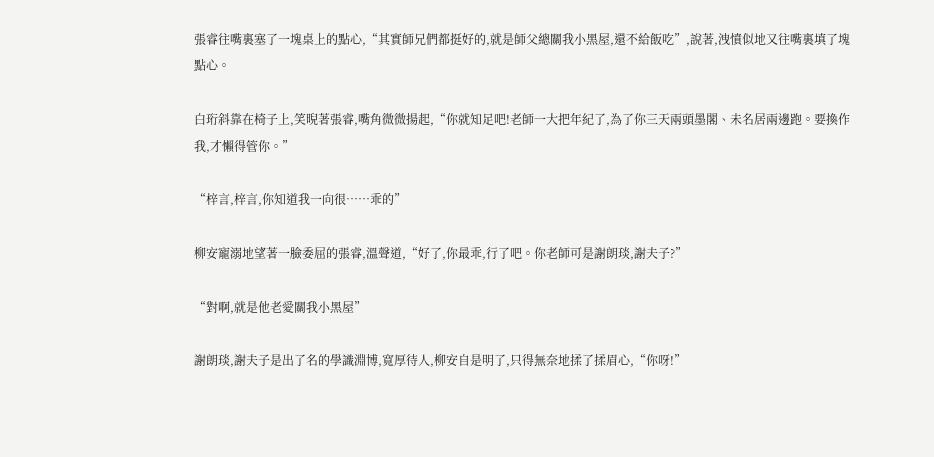張睿往嘴裏塞了一塊桌上的點心,“其實師兄們都挺好的,就是師父總關我小黑屋,還不給飯吃”,說著,洩憤似地又往嘴裏填了塊點心。

白珩斜靠在椅子上,笑晲著張睿,嘴角微微揚起,“你就知足吧!老師一大把年紀了,為了你三天兩頭墨閣、未名居兩邊跑。要換作我,才懶得管你。”

“梓言,梓言,你知道我一向很……乖的”

柳安寵溺地望著一臉委屈的張睿,溫聲道,“好了,你最乖,行了吧。你老師可是謝朗琰,謝夫子?”

“對啊,就是他老愛關我小黑屋”

謝朗琰,謝夫子是出了名的學識淵博,寬厚待人,柳安自是明了,只得無奈地揉了揉眉心,“你呀!”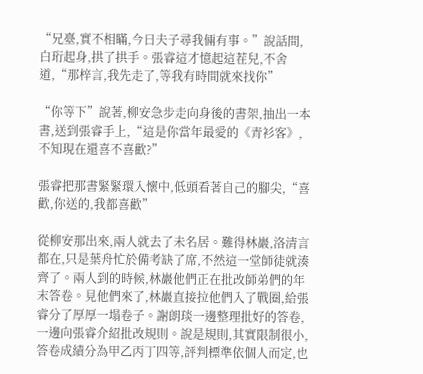“兄臺,實不相瞞,今日夫子尋我倆有事。”說話間,白珩起身,拱了拱手。張睿這才憶起這茬兒,不舍道,“那梓言,我先走了,等我有時間就來找你”

“你等下”說著,柳安急步走向身後的書架,抽出一本書,送到張睿手上,“這是你當年最愛的《青衫客》,不知現在還喜不喜歡?”

張睿把那書緊緊環入懷中,低頭看著自己的腳尖,“喜歡,你送的,我都喜歡”

從柳安那出來,兩人就去了未名居。難得林巖,洛清言都在,只是葉舟忙於備考缺了席,不然這一堂師徒就湊齊了。兩人到的時候,林巖他們正在批改師弟們的年末答卷。見他們來了,林巖直接拉他們入了戰圈,給張睿分了厚厚一塌卷子。謝朗琰一邊整理批好的答卷,一邊向張睿介紹批改規則。說是規則,其實限制很小,答卷成績分為甲乙丙丁四等,評判標準依個人而定,也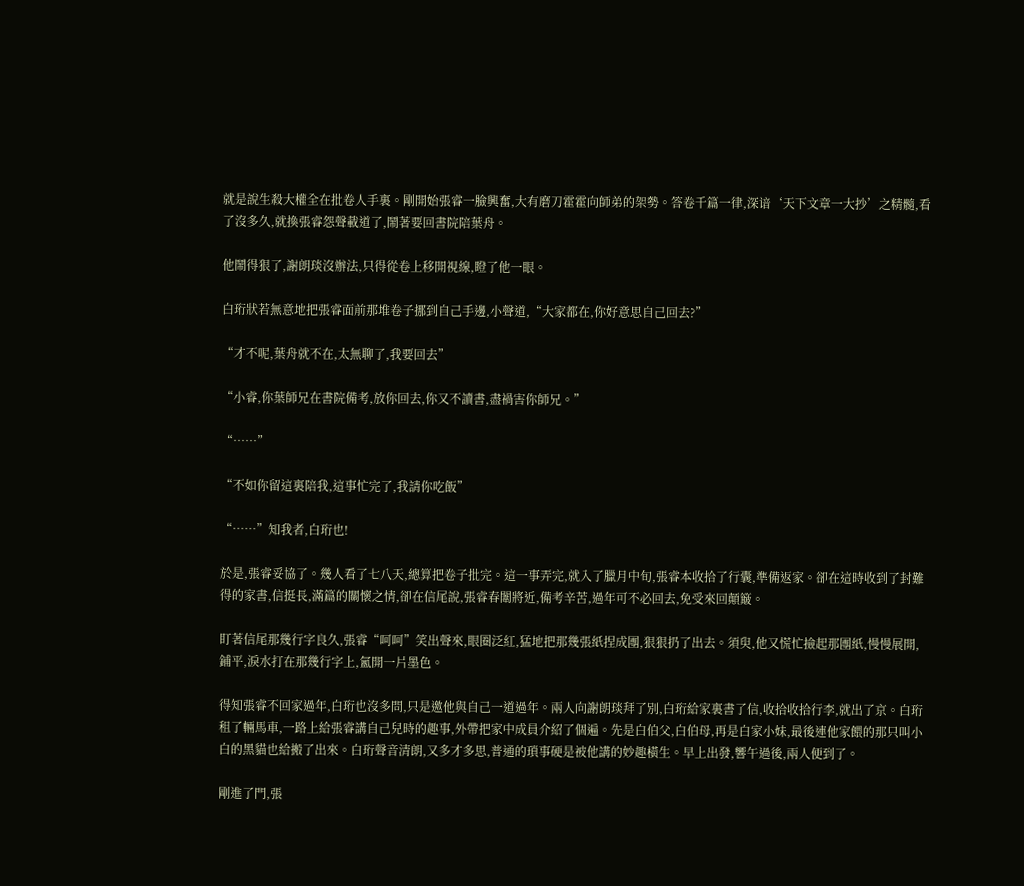就是說生殺大權全在批卷人手裏。剛開始張睿一臉興奮,大有磨刀霍霍向師弟的架勢。答卷千篇一律,深谙‘天下文章一大抄’之精髓,看了沒多久,就換張睿怨聲載道了,鬧著要回書院陪葉舟。

他鬧得狠了,謝朗琰沒辦法,只得從卷上移開視線,瞪了他一眼。

白珩狀若無意地把張睿面前那堆卷子挪到自己手邊,小聲道,“大家都在,你好意思自己回去?”

“才不呢,葉舟就不在,太無聊了,我要回去”

“小睿,你葉師兄在書院備考,放你回去,你又不讀書,盡禍害你師兄。”

“……”

“不如你留這裏陪我,這事忙完了,我請你吃飯”

“……”知我者,白珩也!

於是,張睿妥協了。幾人看了七八天,總算把卷子批完。這一事弄完,就入了臘月中旬,張睿本收拾了行囊,準備返家。卻在這時收到了封難得的家書,信挺長,滿篇的關懷之情,卻在信尾說,張睿春闈將近,備考辛苦,過年可不必回去,免受來回顛簸。

盯著信尾那幾行字良久,張睿“呵呵”笑出聲來,眼圈泛紅,猛地把那幾張紙捏成團,狠狠扔了出去。須臾,他又慌忙撿起那團紙,慢慢展開,鋪平,淚水打在那幾行字上,氳開一片墨色。

得知張睿不回家過年,白珩也沒多問,只是邀他與自己一道過年。兩人向謝朗琰拜了別,白珩給家裏書了信,收拾收拾行李,就出了京。白珩租了輛馬車,一路上給張睿講自己兒時的趣事,外帶把家中成員介紹了個遍。先是白伯父,白伯母,再是白家小妹,最後連他家餵的那只叫小白的黑貓也給搬了出來。白珩聲音清朗,又多才多思,普通的瑣事硬是被他講的妙趣橫生。早上出發,響午過後,兩人便到了。

剛進了門,張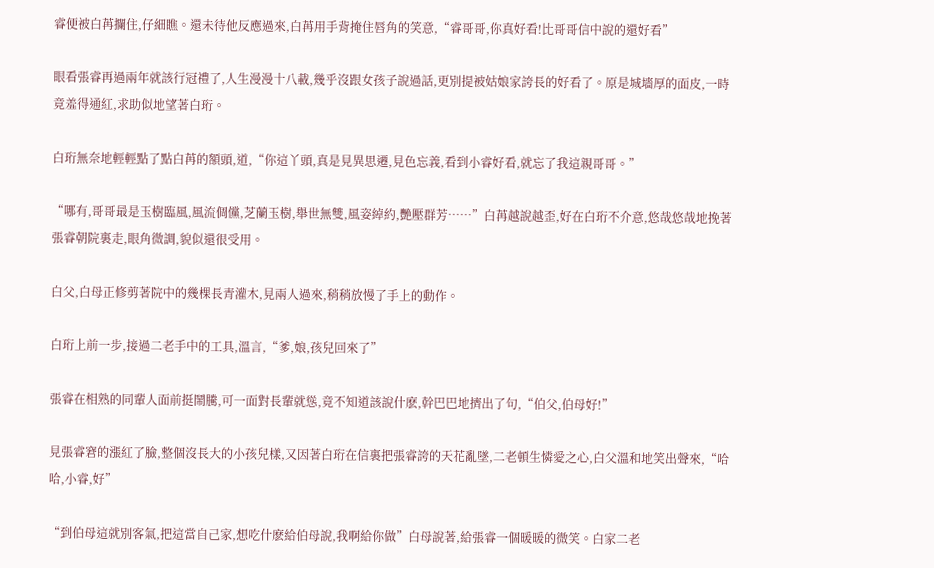睿便被白苒攔住,仔細瞧。還未待他反應過來,白苒用手背掩住唇角的笑意,“睿哥哥,你真好看!比哥哥信中說的還好看”

眼看張睿再過兩年就該行冠禮了,人生漫漫十八載,幾乎沒跟女孩子說過話,更別提被姑娘家誇長的好看了。原是城墻厚的面皮,一時竟羞得通紅,求助似地望著白珩。

白珩無奈地輕輕點了點白苒的額頭,道,“你這丫頭,真是見異思遷,見色忘義,看到小睿好看,就忘了我這親哥哥。”

“哪有,哥哥最是玉樹臨風,風流倜儻,芝蘭玉樹,舉世無雙,風姿綽約,艷壓群芳……”白苒越說越歪,好在白珩不介意,悠哉悠哉地挽著張睿朝院裏走,眼角微調,貌似還很受用。

白父,白母正修剪著院中的幾棵長青灌木,見兩人過來,稍稍放慢了手上的動作。

白珩上前一步,接過二老手中的工具,溫言,“爹,娘,孩兒回來了”

張睿在相熟的同輩人面前挺鬧騰,可一面對長輩就慫,竟不知道該說什麽,幹巴巴地擠出了句,“伯父,伯母好!”

見張睿窘的漲紅了臉,整個沒長大的小孩兒樣,又因著白珩在信裏把張睿誇的天花亂墜,二老頓生憐愛之心,白父溫和地笑出聲來,“哈哈,小睿,好”

“到伯母這就別客氣,把這當自己家,想吃什麽給伯母說,我啊給你做”白母說著,給張睿一個暖暖的微笑。白家二老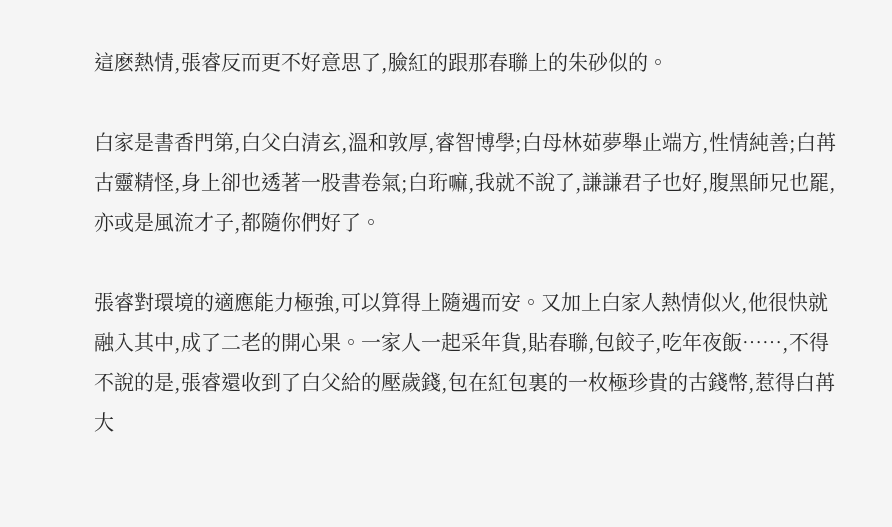這麽熱情,張睿反而更不好意思了,臉紅的跟那春聯上的朱砂似的。

白家是書香門第,白父白清玄,溫和敦厚,睿智博學;白母林茹夢舉止端方,性情純善;白苒古靈精怪,身上卻也透著一股書卷氣;白珩嘛,我就不說了,謙謙君子也好,腹黑師兄也罷,亦或是風流才子,都隨你們好了。

張睿對環境的適應能力極強,可以算得上隨遇而安。又加上白家人熱情似火,他很快就融入其中,成了二老的開心果。一家人一起采年貨,貼春聯,包餃子,吃年夜飯……,不得不說的是,張睿還收到了白父給的壓歲錢,包在紅包裏的一枚極珍貴的古錢幣,惹得白苒大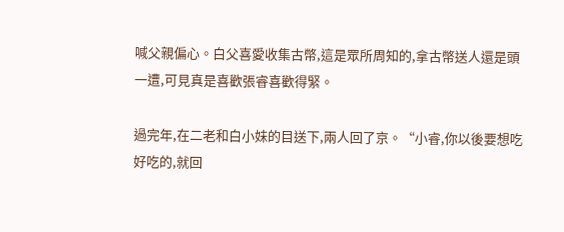喊父親偏心。白父喜愛收集古幣,這是眾所周知的,拿古幣送人還是頭一遭,可見真是喜歡張睿喜歡得緊。

過完年,在二老和白小妹的目送下,兩人回了京。“小睿,你以後要想吃好吃的,就回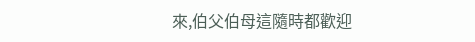來,伯父伯母這隨時都歡迎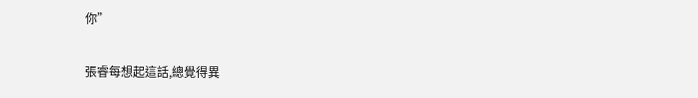你”

張睿每想起這話,總覺得異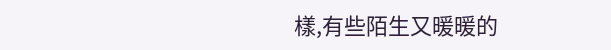樣,有些陌生又暖暖的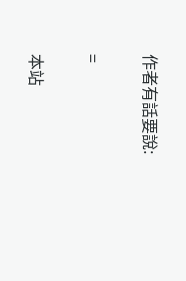作者有話要說:

=

本站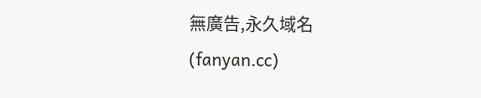無廣告,永久域名(fanyan.cc)